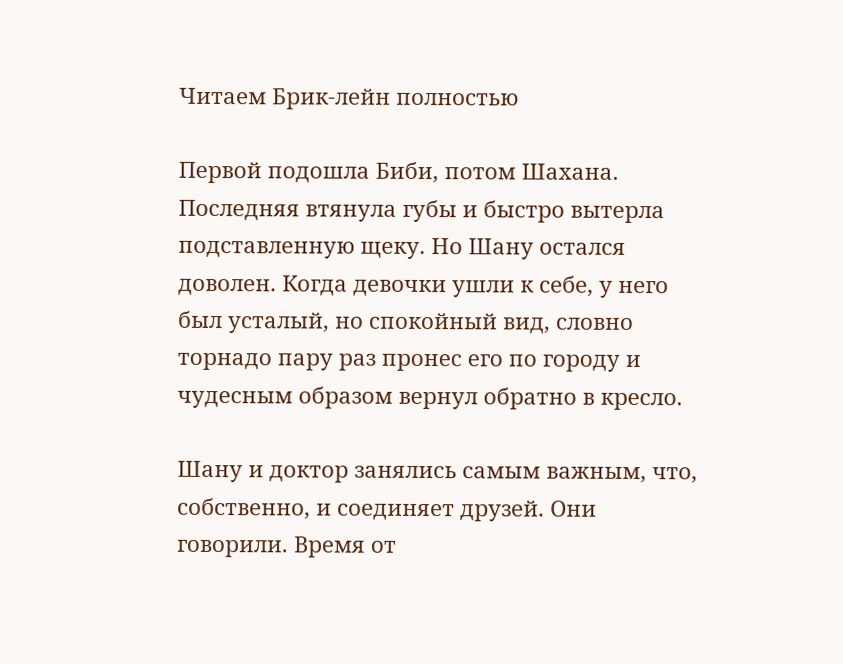Читаем Брик-лейн полностью

Первой подошла Биби, потом Шахана. Последняя втянула губы и быстро вытерла подставленную щеку. Но Шану остался доволен. Когда девочки ушли к себе, у него был усталый, но спокойный вид, словно торнадо пару раз пронес его по городу и чудесным образом вернул обратно в кресло.

Шану и доктор занялись самым важным, что, собственно, и соединяет друзей. Они говорили. Время от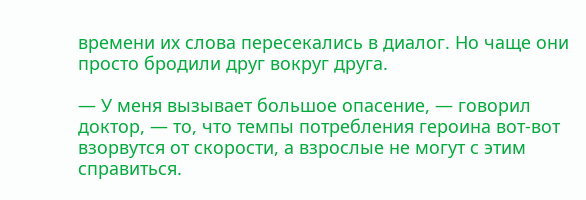времени их слова пересекались в диалог. Но чаще они просто бродили друг вокруг друга.

— У меня вызывает большое опасение, — говорил доктор, — то, что темпы потребления героина вот-вот взорвутся от скорости, а взрослые не могут с этим справиться.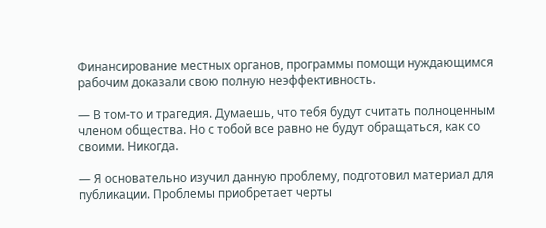Финансирование местных органов, программы помощи нуждающимся рабочим доказали свою полную неэффективность.

— В том-то и трагедия. Думаешь, что тебя будут считать полноценным членом общества. Но с тобой все равно не будут обращаться, как со своими. Никогда.

— Я основательно изучил данную проблему, подготовил материал для публикации. Проблемы приобретает черты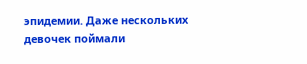эпидемии. Даже нескольких девочек поймали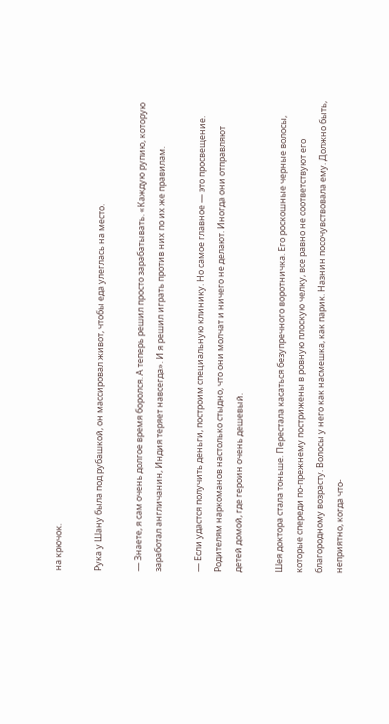на крючок.

Рука у Шану была под рубашкой, он массировал живот, чтобы еда улеглась на место.

— Знаете, я сам очень долгое время боролся. А теперь решил просто зарабатывать. «Каждую рупию, которую заработал англичанин, Индия теряет навсегда». И я решил играть против них по их же правилам.

— Если удастся получить деньги, построим специальную клинику. Но самое главное — это просвещение. Родителям наркоманов настолько стыдно, что они молчат и ничего не делают. Иногда они отправляют детей домой, где героин очень дешевый.

Шея доктора стала тоньше. Перестала касаться безупречного воротничка. Его роскошные черные волосы, которые спереди по-прежнему пострижены в ровную плоскую челку, все равно не соответствуют его благородному возрасту. Волосы у него как насмешка, как парик. Назнин посочувствовала ему. Должно быть, неприятно, когда что-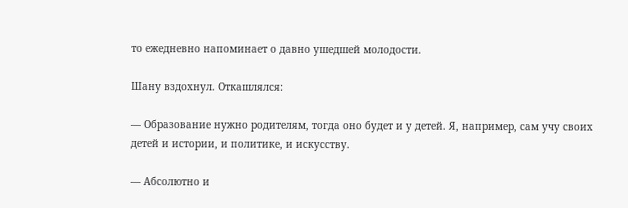то ежедневно напоминает о давно ушедшей молодости.

Шану вздохнул. Откашлялся:

— Образование нужно родителям, тогда оно будет и у детей. Я, например, сам учу своих детей и истории, и политике, и искусству.

— Абсолютно и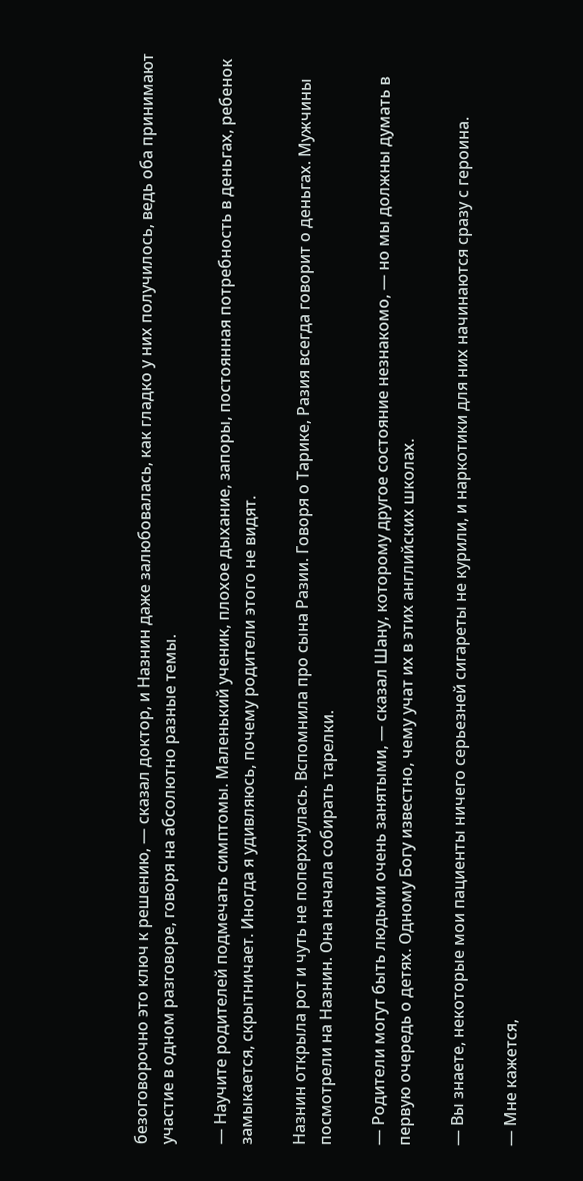безоговорочно это ключ к решению, — сказал доктор, и Назнин даже залюбовалась, как гладко у них получилось, ведь оба принимают участие в одном разговоре, говоря на абсолютно разные темы.

— Научите родителей подмечать симптомы. Маленький ученик, плохое дыхание, запоры, постоянная потребность в деньгах, ребенок замыкается, скрытничает. Иногда я удивляюсь, почему родители этого не видят.

Назнин открыла рот и чуть не поперхнулась. Вспомнила про сына Разии. Говоря о Тарике, Разия всегда говорит о деньгах. Мужчины посмотрели на Назнин. Она начала собирать тарелки.

— Родители могут быть людьми очень занятыми, — сказал Шану, которому другое состояние незнакомо, — но мы должны думать в первую очередь о детях. Одному Богу известно, чему учат их в этих английских школах.

— Вы знаете, некоторые мои пациенты ничего серьезней сигареты не курили, и наркотики для них начинаются сразу с героина.

— Мне кажется,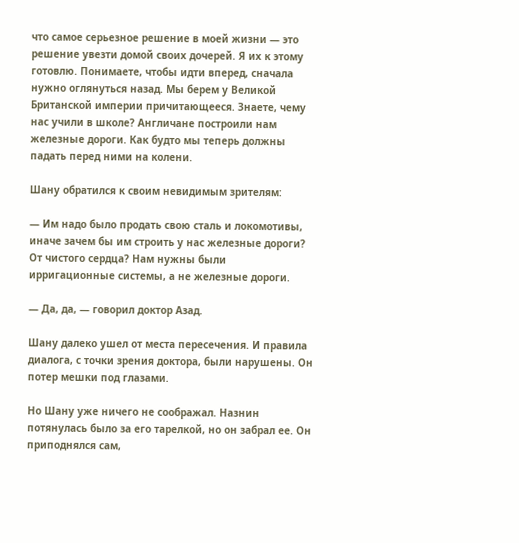что самое серьезное решение в моей жизни — это решение увезти домой своих дочерей. Я их к этому готовлю. Понимаете, чтобы идти вперед, сначала нужно оглянуться назад. Мы берем у Великой Британской империи причитающееся. Знаете, чему нас учили в школе? Англичане построили нам железные дороги. Как будто мы теперь должны падать перед ними на колени.

Шану обратился к своим невидимым зрителям:

— Им надо было продать свою сталь и локомотивы, иначе зачем бы им строить у нас железные дороги? От чистого сердца? Нам нужны были ирригационные системы, а не железные дороги.

— Да, да, — говорил доктор Азад.

Шану далеко ушел от места пересечения. И правила диалога, с точки зрения доктора, были нарушены. Он потер мешки под глазами.

Но Шану уже ничего не соображал. Назнин потянулась было за его тарелкой, но он забрал ее. Он приподнялся сам,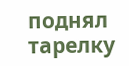поднял тарелку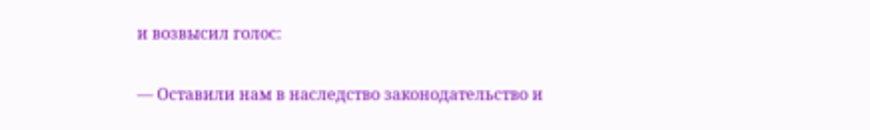и возвысил голос:

— Оставили нам в наследство законодательство и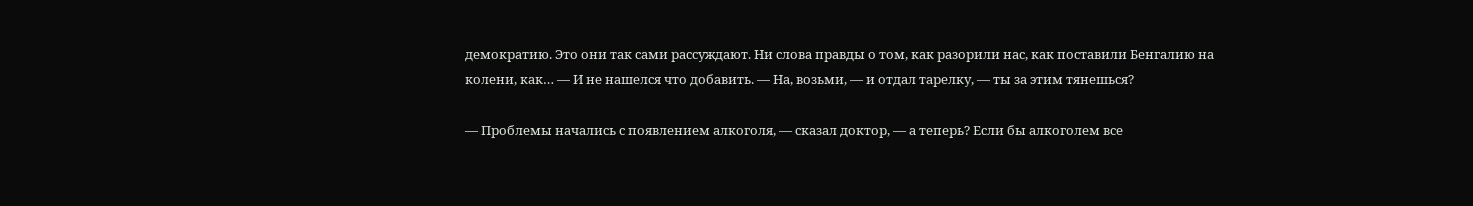демократию. Это они так сами рассуждают. Ни слова правды о том, как разорили нас, как поставили Бенгалию на колени, как… — И не нашелся что добавить. — На, возьми, — и отдал тарелку, — ты за этим тянешься?

— Проблемы начались с появлением алкоголя, — сказал доктор, — а теперь? Если бы алкоголем все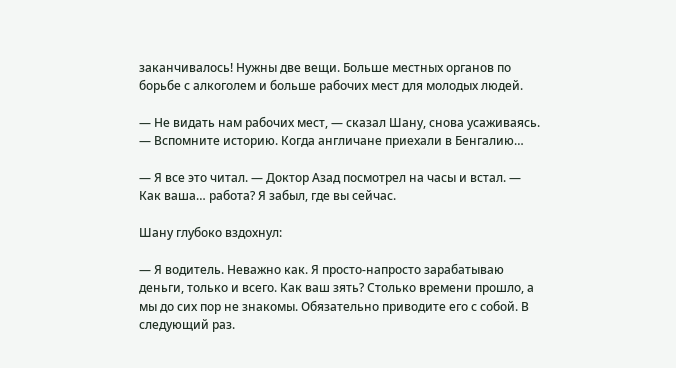заканчивалось! Нужны две вещи. Больше местных органов по борьбе с алкоголем и больше рабочих мест для молодых людей.

— Не видать нам рабочих мест, — сказал Шану, снова усаживаясь. — Вспомните историю. Когда англичане приехали в Бенгалию…

— Я все это читал. — Доктор Азад посмотрел на часы и встал. — Как ваша… работа? Я забыл, где вы сейчас.

Шану глубоко вздохнул:

— Я водитель. Неважно как. Я просто-напросто зарабатываю деньги, только и всего. Как ваш зять? Столько времени прошло, а мы до сих пор не знакомы. Обязательно приводите его с собой. В следующий раз.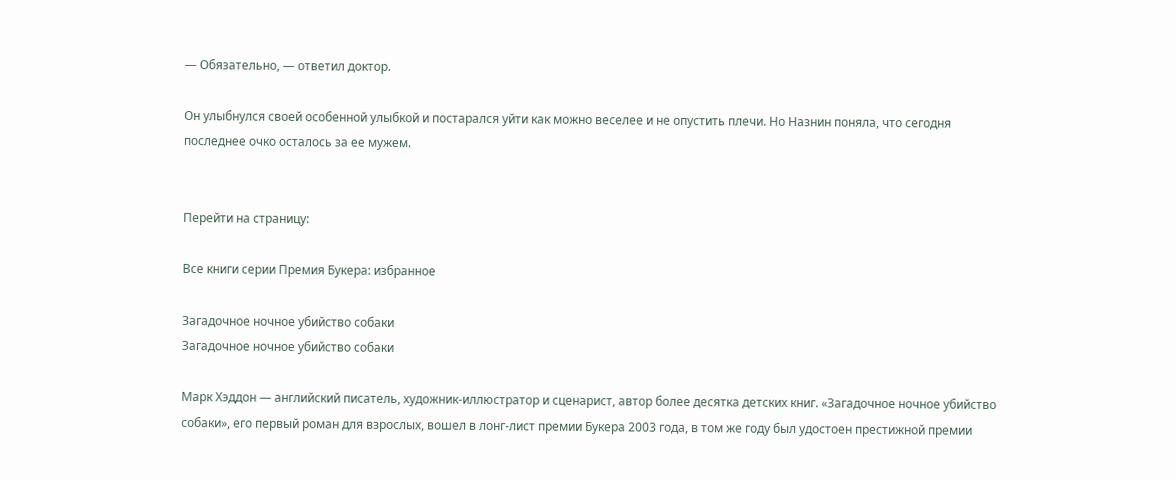— Обязательно, — ответил доктор.

Он улыбнулся своей особенной улыбкой и постарался уйти как можно веселее и не опустить плечи. Но Назнин поняла, что сегодня последнее очко осталось за ее мужем.


Перейти на страницу:

Все книги серии Премия Букера: избранное

Загадочное ночное убийство собаки
Загадочное ночное убийство собаки

Марк Хэддон — английский писатель, художник-иллюстратор и сценарист, автор более десятка детских книг. «Загадочное ночное убийство собаки», его первый роман для взрослых, вошел в лонг-лист премии Букера 2003 года, в том же году был удостоен престижной премии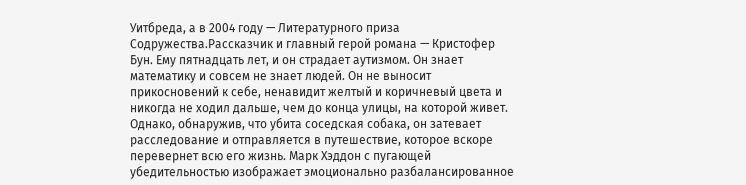Уитбреда, а в 2004 году — Литературного приза Содружества.Рассказчик и главный герой романа — Кристофер Бун. Ему пятнадцать лет, и он страдает аутизмом. Он знает математику и совсем не знает людей. Он не выносит прикосновений к себе, ненавидит желтый и коричневый цвета и никогда не ходил дальше, чем до конца улицы, на которой живет. Однако, обнаружив, что убита соседская собака, он затевает расследование и отправляется в путешествие, которое вскоре перевернет всю его жизнь. Марк Хэддон с пугающей убедительностью изображает эмоционально разбалансированное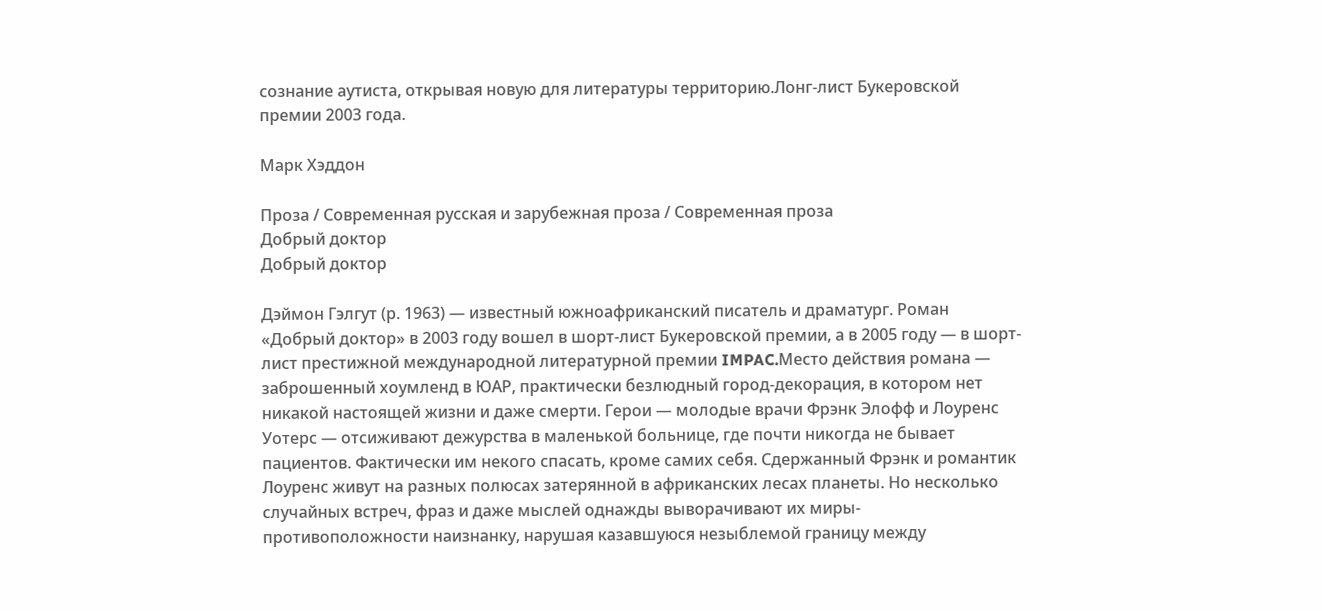сознание аутиста, открывая новую для литературы территорию.Лонг-лист Букеровской премии 2003 года.

Марк Хэддон

Проза / Современная русская и зарубежная проза / Современная проза
Добрый доктор
Добрый доктор

Дэймон Гэлгут (р. 1963) — известный южноафриканский писатель и драматург. Роман «Добрый доктор» в 2003 году вошел в шорт-лист Букеровской премии, а в 2005 году — в шорт-лист престижной международной литературной премии IMPAC.Место действия романа — заброшенный хоумленд в ЮАР, практически безлюдный город-декорация, в котором нет никакой настоящей жизни и даже смерти. Герои — молодые врачи Фрэнк Элофф и Лоуренс Уотерс — отсиживают дежурства в маленькой больнице, где почти никогда не бывает пациентов. Фактически им некого спасать, кроме самих себя. Сдержанный Фрэнк и романтик Лоуренс живут на разных полюсах затерянной в африканских лесах планеты. Но несколько случайных встреч, фраз и даже мыслей однажды выворачивают их миры-противоположности наизнанку, нарушая казавшуюся незыблемой границу между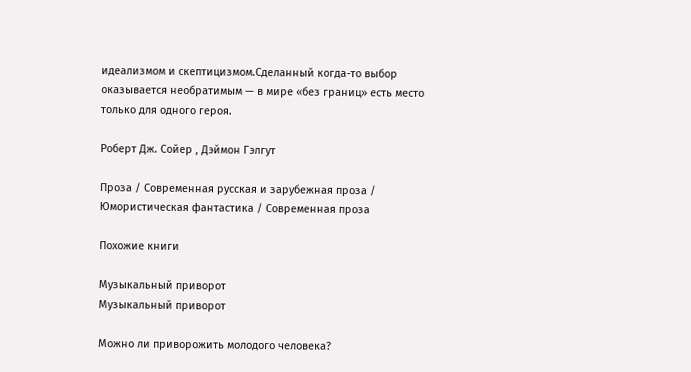идеализмом и скептицизмом.Сделанный когда-то выбор оказывается необратимым — в мире «без границ» есть место только для одного героя.

Роберт Дж. Сойер , Дэймон Гэлгут

Проза / Современная русская и зарубежная проза / Юмористическая фантастика / Современная проза

Похожие книги

Музыкальный приворот
Музыкальный приворот

Можно ли приворожить молодого человека?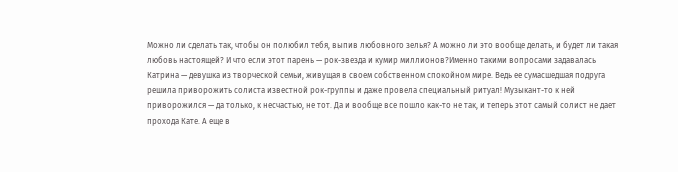Можно ли сделать так, чтобы он полюбил тебя, выпив любовного зелья? А можно ли это вообще делать, и будет ли такая любовь настоящей? И что если этот парень — рок-звезда и кумир миллионов?Именно такими вопросами задавалась Катрина — девушка из творческой семьи, живущая в своем собственном спокойном мире. Ведь ее сумасшедшая подруга решила приворожить солиста известной рок-группы и даже провела специальный ритуал! Музыкант-то к ней приворожился — да только, к несчастью, не тот. Да и вообще все пошло как-то не так, и теперь этот самый солист не дает прохода Кате. А еще в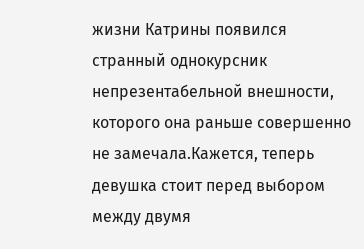жизни Катрины появился странный однокурсник непрезентабельной внешности, которого она раньше совершенно не замечала.Кажется, теперь девушка стоит перед выбором между двумя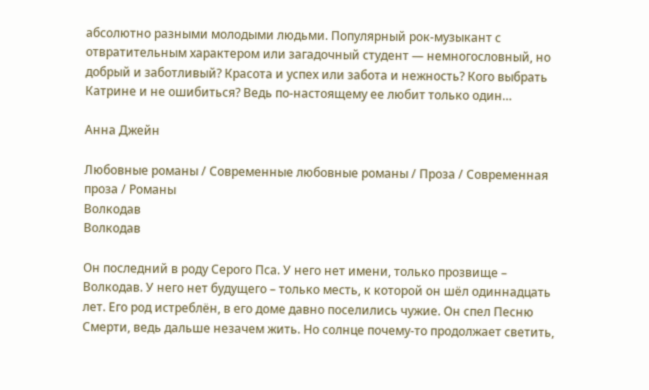абсолютно разными молодыми людьми. Популярный рок-музыкант с отвратительным характером или загадочный студент — немногословный, но добрый и заботливый? Красота и успех или забота и нежность? Кого выбрать Катрине и не ошибиться? Ведь по-настоящему ее любит только один…

Анна Джейн

Любовные романы / Современные любовные романы / Проза / Современная проза / Романы
Волкодав
Волкодав

Он последний в роду Серого Пса. У него нет имени, только прозвище – Волкодав. У него нет будущего – только месть, к которой он шёл одиннадцать лет. Его род истреблён, в его доме давно поселились чужие. Он спел Песню Смерти, ведь дальше незачем жить. Но солнце почему-то продолжает светить,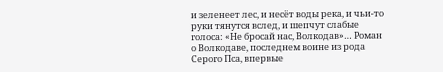и зеленеет лес, и несёт воды река, и чьи-то руки тянутся вслед, и шепчут слабые голоса: «Не бросай нас, Волкодав»… Роман о Волкодаве, последнем воине из рода Серого Пса, впервые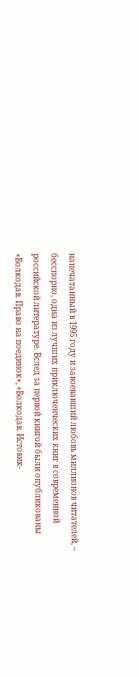напечатанный в 1995 году и завоевавший любовь миллионов читателей, – бесспорно, одна из лучших приключенческих книг в современной российской литературе. Вслед за первой книгой были опубликованы «Волкодав. Право на поединок», «Волкодав. Истовик-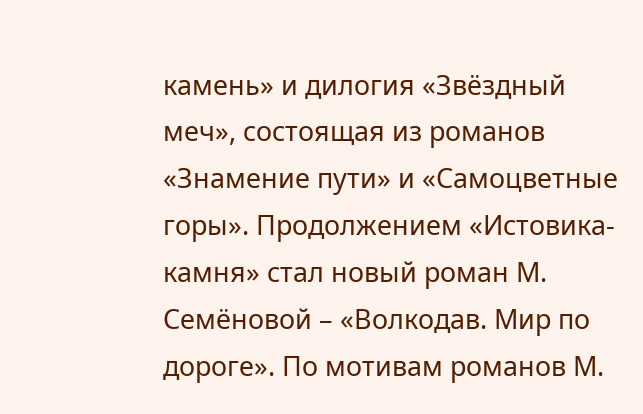камень» и дилогия «Звёздный меч», состоящая из романов «Знамение пути» и «Самоцветные горы». Продолжением «Истовика-камня» стал новый роман М. Семёновой – «Волкодав. Мир по дороге». По мотивам романов М.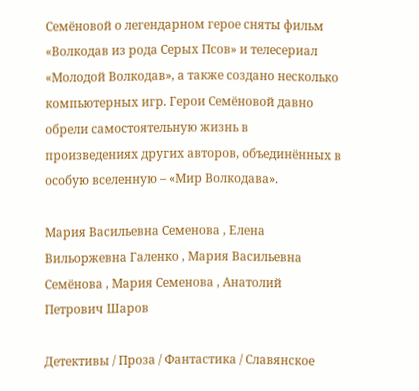Семёновой о легендарном герое сняты фильм «Волкодав из рода Серых Псов» и телесериал «Молодой Волкодав», а также создано несколько компьютерных игр. Герои Семёновой давно обрели самостоятельную жизнь в произведениях других авторов, объединённых в особую вселенную – «Мир Волкодава».

Мария Васильевна Семенова , Елена Вильоржевна Галенко , Мария Васильевна Семёнова , Мария Семенова , Анатолий Петрович Шаров

Детективы / Проза / Фантастика / Славянское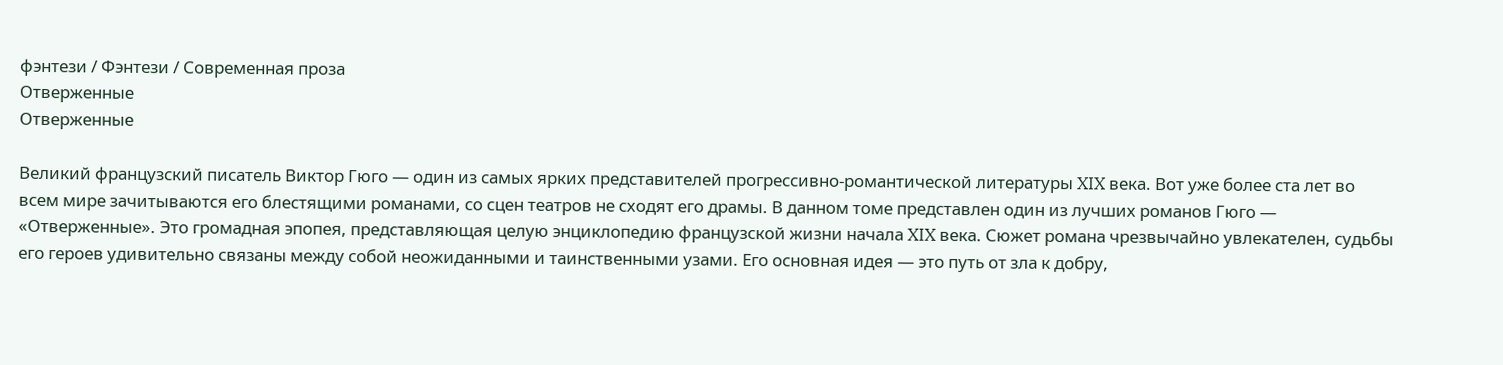фэнтези / Фэнтези / Современная проза
Отверженные
Отверженные

Великий французский писатель Виктор Гюго — один из самых ярких представителей прогрессивно-романтической литературы XIX века. Вот уже более ста лет во всем мире зачитываются его блестящими романами, со сцен театров не сходят его драмы. В данном томе представлен один из лучших романов Гюго — «Отверженные». Это громадная эпопея, представляющая целую энциклопедию французской жизни начала XIX века. Сюжет романа чрезвычайно увлекателен, судьбы его героев удивительно связаны между собой неожиданными и таинственными узами. Его основная идея — это путь от зла к добру,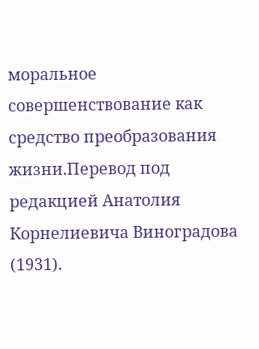моральное совершенствование как средство преобразования жизни.Перевод под редакцией Анатолия Корнелиевича Виноградова (1931).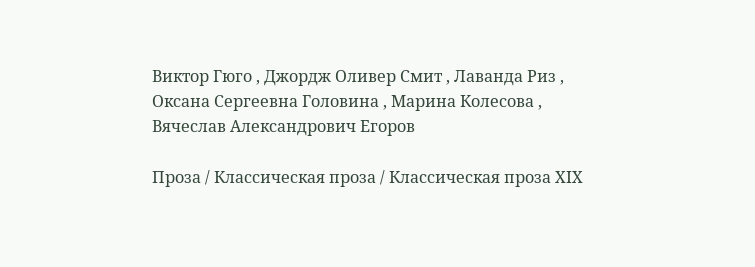Виктор Гюго , Джордж Оливер Смит , Лаванда Риз , Оксана Сергеевна Головина , Марина Колесова , Вячеслав Александрович Егоров

Проза / Классическая проза / Классическая проза ХIX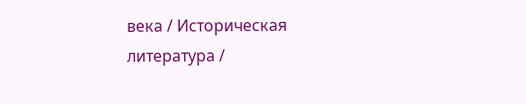века / Историческая литература /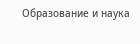Образование и наука